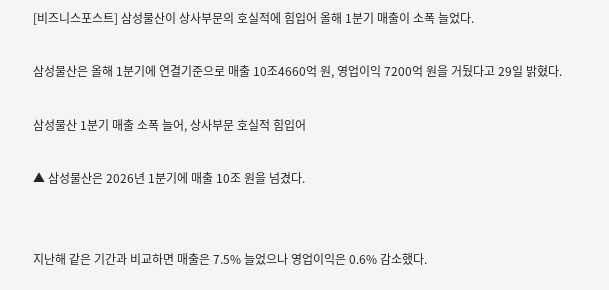[비즈니스포스트] 삼성물산이 상사부문의 호실적에 힘입어 올해 1분기 매출이 소폭 늘었다.

삼성물산은 올해 1분기에 연결기준으로 매출 10조4660억 원, 영업이익 7200억 원을 거뒀다고 29일 밝혔다.

삼성물산 1분기 매출 소폭 늘어, 상사부문 호실적 힘입어

▲ 삼성물산은 2026년 1분기에 매출 10조 원을 넘겼다.


지난해 같은 기간과 비교하면 매출은 7.5% 늘었으나 영업이익은 0.6% 감소했다.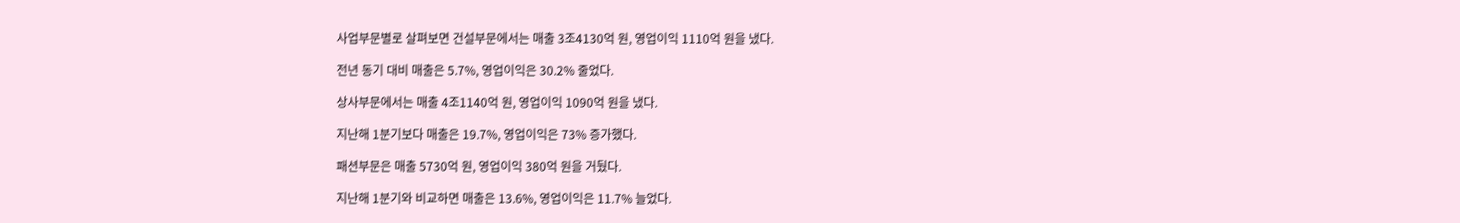사업부문별로 살펴보면 건설부문에서는 매출 3조4130억 원, 영업이익 1110억 원을 냈다.

전년 동기 대비 매출은 5.7%, 영업이익은 30.2% 줄었다.

상사부문에서는 매출 4조1140억 원, 영업이익 1090억 원을 냈다.

지난해 1분기보다 매출은 19.7%, 영업이익은 73% 증가했다.

패션부문은 매출 5730억 원, 영업이익 380억 원을 거뒀다.

지난해 1분기와 비교하면 매출은 13.6%, 영업이익은 11.7% 늘었다.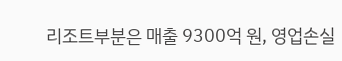리조트부분은 매출 9300억 원, 영업손실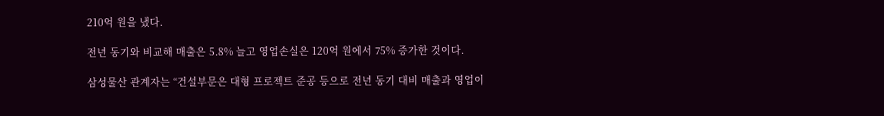210억 원을 냈다.

전년 동기와 비교해 매출은 5.8% 늘고 영업손실은 120억 원에서 75% 증가한 것이다.

삼성물산 관계자는 “건설부문은 대형 프로젝트 준공 등으로 전년 동기 대비 매출과 영업이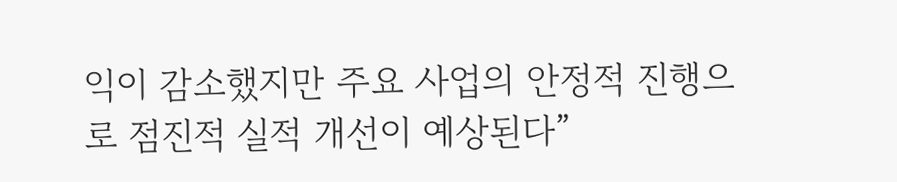익이 감소했지만 주요 사업의 안정적 진행으로 점진적 실적 개선이 예상된다”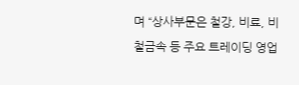며 “상사부문은 철강, 비료, 비철금속 등 주요 트레이딩 영업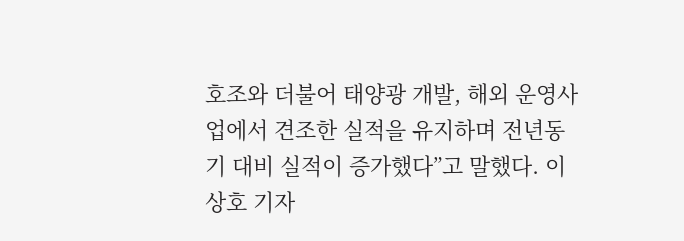호조와 더불어 태양광 개발, 해외 운영사업에서 견조한 실적을 유지하며 전년동기 대비 실적이 증가했다”고 말했다. 이상호 기자